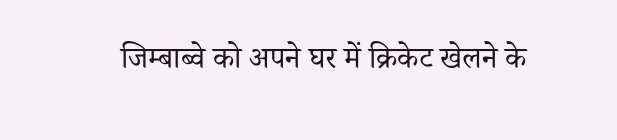जिम्बाब्वे को अपने घर में क्रिकेट खेलने के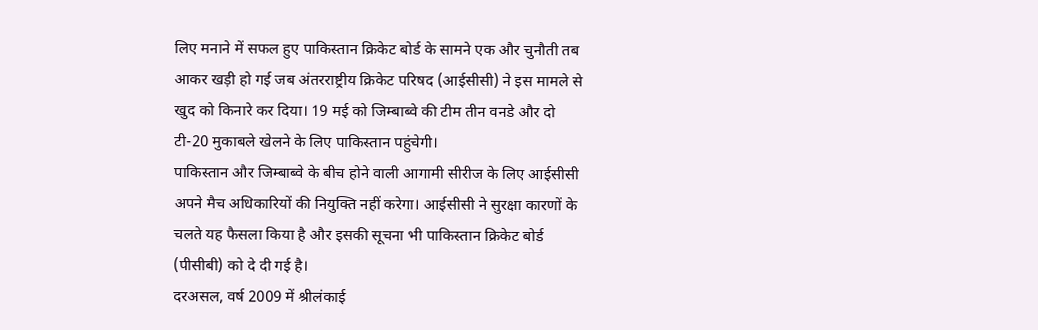लिए मनाने में सफल हुए पाकिस्तान क्रिकेट बोर्ड के सामने एक और चुनौती तब आकर खड़ी हो गई जब अंतरराष्ट्रीय क्रिकेट परिषद (आईसीसी) ने इस मामले से खुद को किनारे कर दिया। 19 मई को जिम्बाब्वे की टीम तीन वनडे और दो टी-20 मुकाबले खेलने के लिए पाकिस्तान पहुंचेगी।
पाकिस्तान और जिम्बाब्वे के बीच होने वाली आगामी सीरीज के लिए आईसीसी अपने मैच अधिकारियों की नियुक्ति नहीं करेगा। आईसीसी ने सुरक्षा कारणों के चलते यह फैसला किया है और इसकी सूचना भी पाकिस्तान क्रिकेट बोर्ड (पीसीबी) को दे दी गई है।
दरअसल, वर्ष 2009 में श्रीलंकाई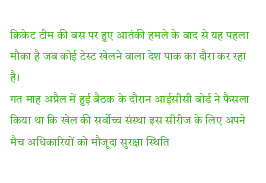क्रिकेट टीम की बस पर हुए आतंकी हमले के बाद से यह पहला मौका है जब कोई टेस्ट खेलने वाला देश पाक का दौरा कर रहा है।
गत माह अप्रैल में हुई बैठक के दौरान आईसीसी बोर्ड ने फैसला किया था कि खेल की सर्वोच्च संस्था इस सीरीज के लिए अपने मैच अधिकारियों को मौजूदा सुरक्षा स्थिति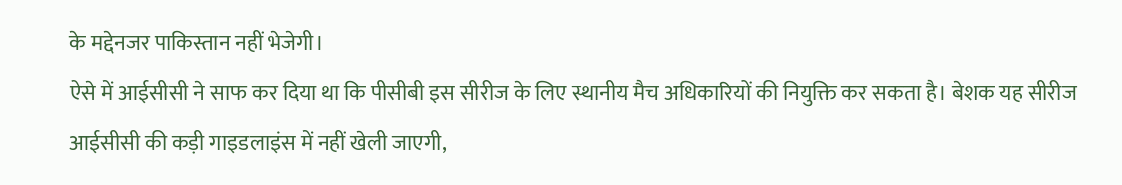के मद्देनजर पाकिस्तान नहीं भेजेगी।
ऐसे में आईसीसी ने साफ कर दिया था कि पीसीबी इस सीरीज के लिए स्थानीय मैच अधिकारियों की नियुक्ति कर सकता है। बेशक यह सीरीज आईसीसी की कड़ी गाइडलाइंस में नहीं खेली जाएगी,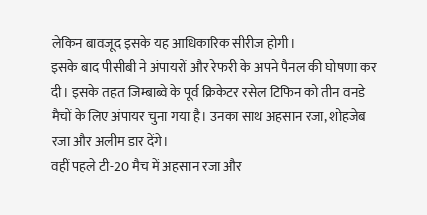लेकिन बावजूद इसके यह आधिकारिक सीरीज होगी।
इसके बाद पीसीबी ने अंपायरों और रेफरी के अपने पैनल की घोषणा कर दी। इसके तहत जिम्बाब्वे के पूर्व क्रिकेटर रसेल टिफिन को तीन वनडे मैचों के लिए अंपायर चुना गया है। उनका साथ अहसान रजा, शोहजेब रजा और अलीम डार देंगे।
वहीं पहले टी-20 मैच में अहसान रजा और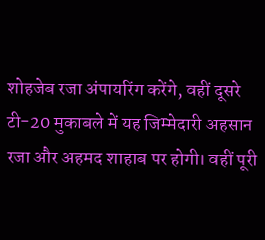शोहजेब रजा अंपायरिंग करेंगे, वहीं दूसरे टी-20 मुकाबले में यह जिम्मेदारी अहसान रजा और अहमद शाहाब पर होगी। वहीं पूरी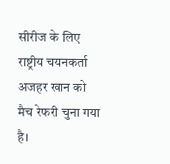सीरीज के लिए राष्ट्रीय चयनकर्ता अजहर खान को मैच रेफरी चुना गया है।